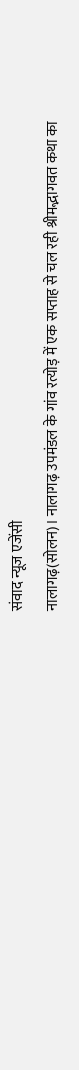संवाद न्यूज एजेंसी
नालागढ़(सोलन)। नालागढ़ उपमंडल के गांव रत्योड़ में एक सप्ताह से चल रही श्रीमद्भागवत कथा का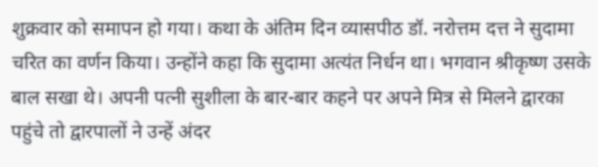शुक्रवार को समापन हो गया। कथा के अंतिम दिन व्यासपीठ डॉ. नरोत्तम दत्त ने सुदामा चरित का वर्णन किया। उन्होंने कहा कि सुदामा अत्यंत निर्धन था। भगवान श्रीकृष्ण उसके बाल सखा थे। अपनी पत्नी सुशीला के बार-बार कहने पर अपने मित्र से मिलने द्वारका पहुंचे तो द्वारपालों ने उन्हें अंदर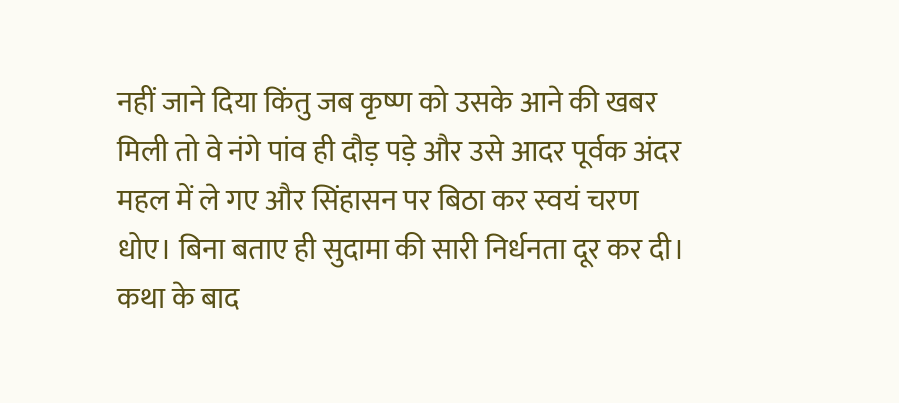नहीं जाने दिया किंतु जब कृष्ण को उसके आने की खबर मिली तो वे नंगे पांव ही दौड़ पड़े और उसे आदर पूर्वक अंदर महल में ले गए और सिंहासन पर बिठा कर स्वयं चरण धोए। बिना बताए ही सुदामा की सारी निर्धनता दूर कर दी। कथा के बाद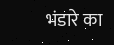भंडारे का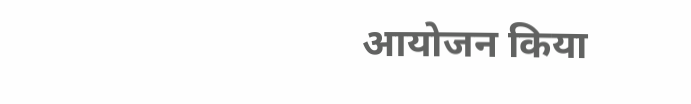आयोजन किया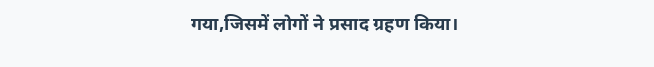गया,जिसमें लोगों ने प्रसाद ग्रहण किया।